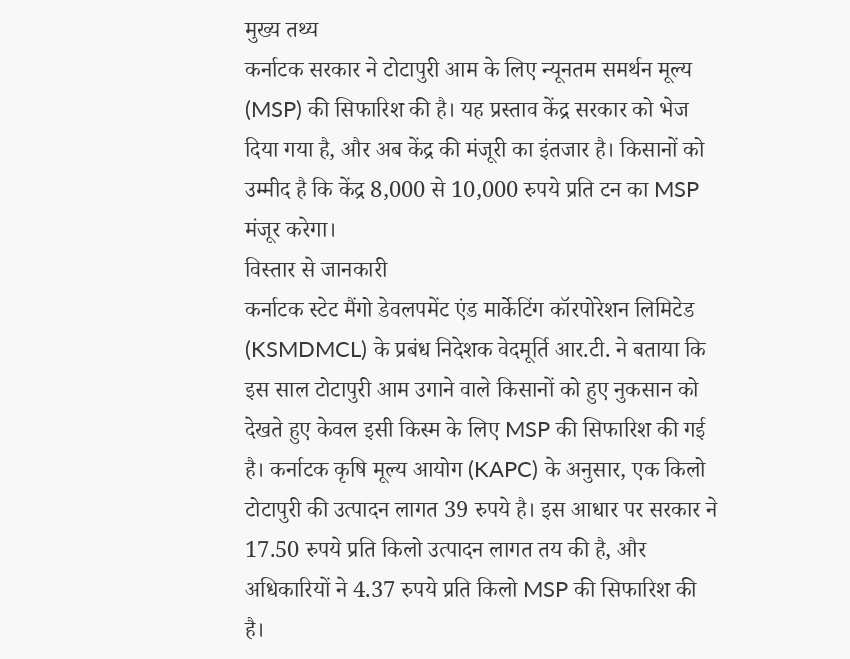मुख्य तथ्य
कर्नाटक सरकार ने टोटापुरी आम के लिए न्यूनतम समर्थन मूल्य (MSP) की सिफारिश की है। यह प्रस्ताव केंद्र सरकार को भेज दिया गया है, और अब केंद्र की मंजूरी का इंतजार है। किसानों को उम्मीद है कि केंद्र 8,000 से 10,000 रुपये प्रति टन का MSP मंजूर करेगा।
विस्तार से जानकारी
कर्नाटक स्टेट मैंगो डेवलपमेंट एंड मार्केटिंग कॉरपोरेशन लिमिटेड (KSMDMCL) के प्रबंध निदेशक वेदमूर्ति आर.टी. ने बताया कि इस साल टोटापुरी आम उगाने वाले किसानों को हुए नुकसान को देखते हुए केवल इसी किस्म के लिए MSP की सिफारिश की गई है। कर्नाटक कृषि मूल्य आयोग (KAPC) के अनुसार, एक किलो टोटापुरी की उत्पादन लागत 39 रुपये है। इस आधार पर सरकार ने 17.50 रुपये प्रति किलो उत्पादन लागत तय की है, और अधिकारियों ने 4.37 रुपये प्रति किलो MSP की सिफारिश की है।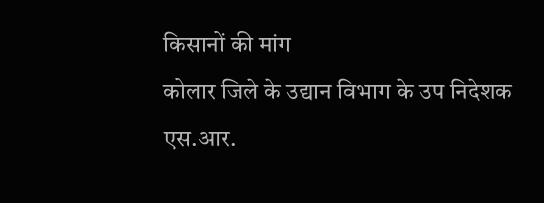किसानों की मांग
कोलार जिले के उद्यान विभाग के उप निदेशक एस.आर.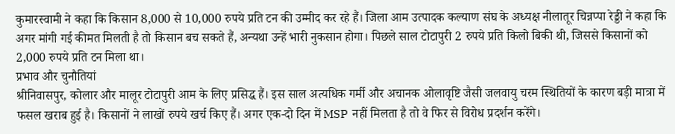कुमारस्वामी ने कहा कि किसान 8,000 से 10,000 रुपये प्रति टन की उम्मीद कर रहे हैं। जिला आम उत्पादक कल्याण संघ के अध्यक्ष नीलातूर चिन्नप्पा रेड्डी ने कहा कि अगर मांगी गई कीमत मिलती है तो किसान बच सकते हैं, अन्यथा उन्हें भारी नुकसान होगा। पिछले साल टोटापुरी 2 रुपये प्रति किलो बिकी थी, जिससे किसानों को 2,000 रुपये प्रति टन मिला था।
प्रभाव और चुनौतियां
श्रीनिवासपुर, कोलार और मालूर टोटापुरी आम के लिए प्रसिद्ध हैं। इस साल अत्यधिक गर्मी और अचानक ओलावृष्टि जैसी जलवायु चरम स्थितियों के कारण बड़ी मात्रा में फसल खराब हुई है। किसानों ने लाखों रुपये खर्च किए हैं। अगर एक-दो दिन में MSP नहीं मिलता है तो वे फिर से विरोध प्रदर्शन करेंगे।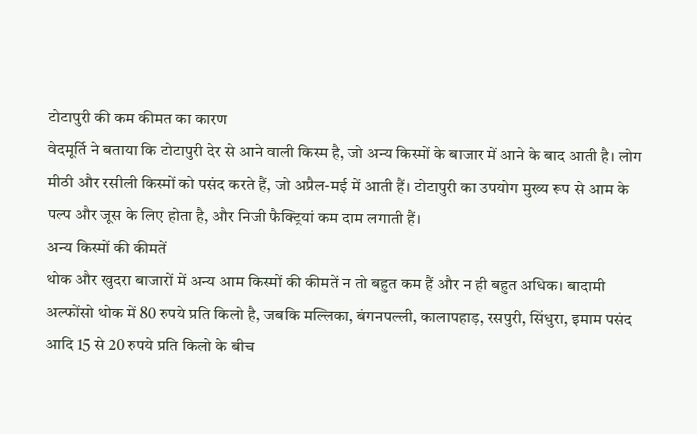टोटापुरी की कम कीमत का कारण
वेदमूर्ति ने बताया कि टोटापुरी देर से आने वाली किस्म है, जो अन्य किस्मों के बाजार में आने के बाद आती है। लोग मीठी और रसीली किस्मों को पसंद करते हैं, जो अप्रैल-मई में आती हैं। टोटापुरी का उपयोग मुख्य रूप से आम के पल्प और जूस के लिए होता है, और निजी फैक्ट्रियां कम दाम लगाती हैं।
अन्य किस्मों की कीमतें
थोक और खुदरा बाजारों में अन्य आम किस्मों की कीमतें न तो बहुत कम हैं और न ही बहुत अधिक। बादामी अल्फोंसो थोक में 80 रुपये प्रति किलो है, जबकि मल्लिका, बंगनपल्ली, कालापहाड़, रसपुरी, सिंधुरा, इमाम पसंद आदि 15 से 20 रुपये प्रति किलो के बीच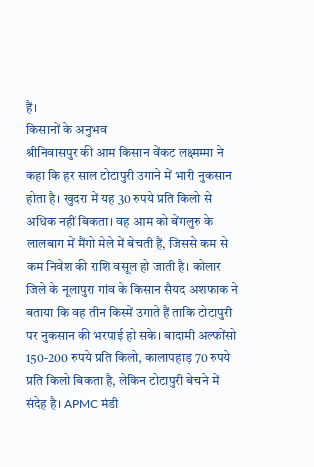हैं।
किसानों के अनुभव
श्रीनिवासपुर की आम किसान वेंकट लक्ष्मम्मा ने कहा कि हर साल टोटापुरी उगाने में भारी नुकसान होता है। खुदरा में यह 30 रुपये प्रति किलो से अधिक नहीं बिकता। वह आम को बेंगलुरु के लालबाग में मैंगो मेले में बेचती हैं, जिससे कम से कम निवेश की राशि वसूल हो जाती है। कोलार जिले के नूलापुरा गांव के किसान सैयद अशफाक ने बताया कि वह तीन किस्में उगाते हैं ताकि टोटापुरी पर नुकसान की भरपाई हो सके। बादामी अल्फोंसो 150-200 रुपये प्रति किलो, कालापहाड़ 70 रुपये प्रति किलो बिकता है, लेकिन टोटापुरी बेचने में संदेह है। APMC मंडी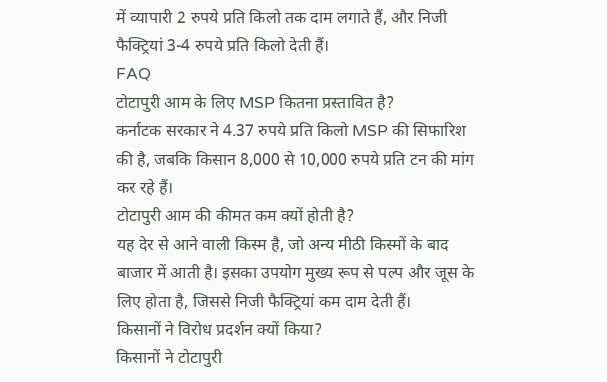में व्यापारी 2 रुपये प्रति किलो तक दाम लगाते हैं, और निजी फैक्ट्रियां 3-4 रुपये प्रति किलो देती हैं।
FAQ
टोटापुरी आम के लिए MSP कितना प्रस्तावित है?
कर्नाटक सरकार ने 4.37 रुपये प्रति किलो MSP की सिफारिश की है, जबकि किसान 8,000 से 10,000 रुपये प्रति टन की मांग कर रहे हैं।
टोटापुरी आम की कीमत कम क्यों होती है?
यह देर से आने वाली किस्म है, जो अन्य मीठी किस्मों के बाद बाजार में आती है। इसका उपयोग मुख्य रूप से पल्प और जूस के लिए होता है, जिससे निजी फैक्ट्रियां कम दाम देती हैं।
किसानों ने विरोध प्रदर्शन क्यों किया?
किसानों ने टोटापुरी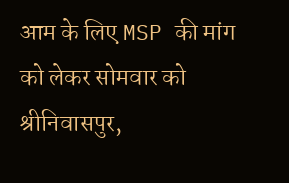आम के लिए MSP की मांग को लेकर सोमवार को श्रीनिवासपुर,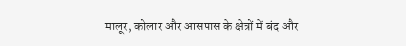मालूर, कोलार और आसपास के क्षेत्रों में बंद और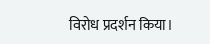विरोध प्रदर्शन किया।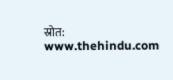स्रोत: www.thehindu.com